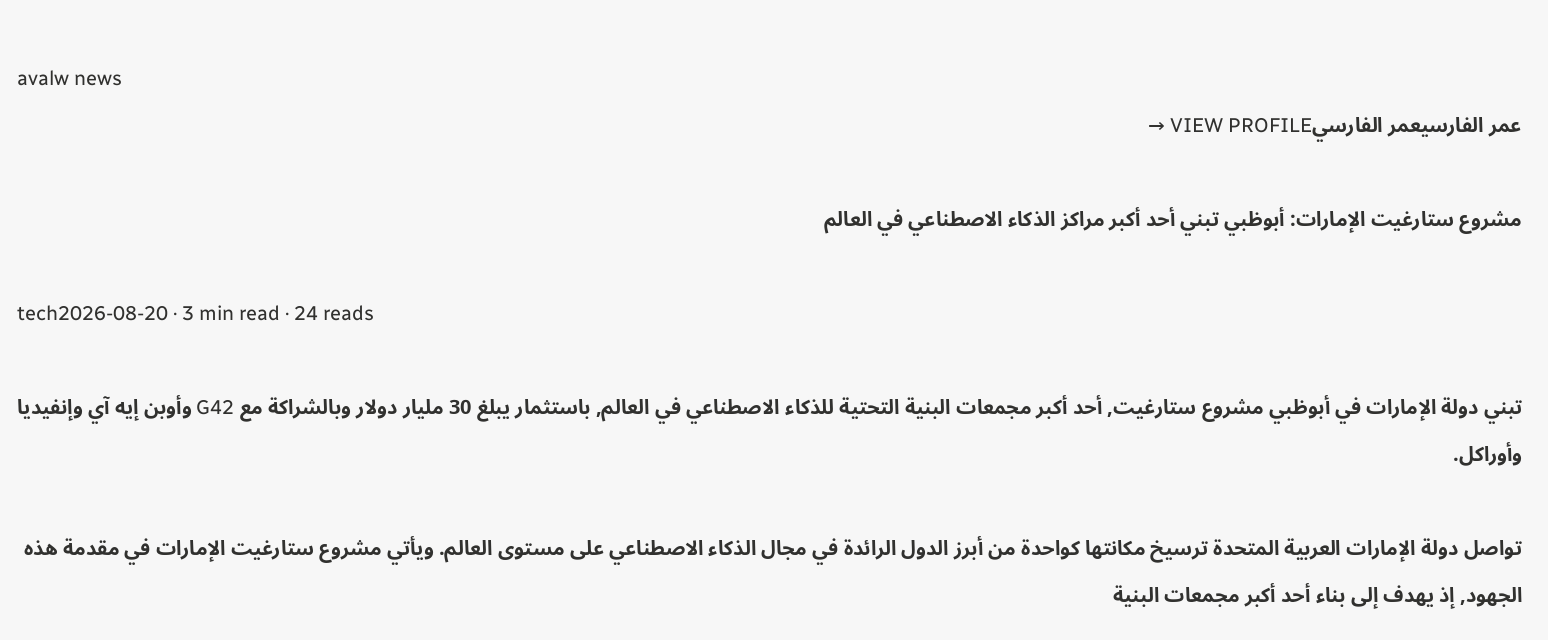avalw news
عمر الفارسيعمر الفارسيVIEW PROFILE →

مشروع ستارغيت الإمارات: أبوظبي تبني أحد أكبر مراكز الذكاء الاصطناعي في العالم

tech2026-08-20 · 3 min read · 24 reads

تبني دولة الإمارات في أبوظبي مشروع ستارغيت, أحد أكبر مجمعات البنية التحتية للذكاء الاصطناعي في العالم, باستثمار يبلغ 30 مليار دولار وبالشراكة مع G42 وأوبن إيه آي وإنفيديا وأوراكل.

تواصل دولة الإمارات العربية المتحدة ترسيخ مكانتها كواحدة من أبرز الدول الرائدة في مجال الذكاء الاصطناعي على مستوى العالم. ويأتي مشروع ستارغيت الإمارات في مقدمة هذه الجهود, إذ يهدف إلى بناء أحد أكبر مجمعات البنية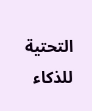التحتية للذكاء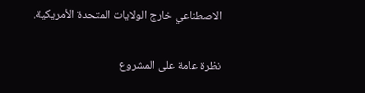الاصطناعي خارج الولايات المتحدة الأمريكية.

نظرة عامة على المشروع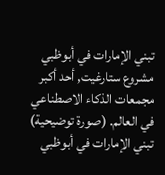تبني الإمارات في أبوظبي مشروع ستارغيت, أحد أكبر مجمعات الذكاء الاصطناعي في العالم. (صورة توضيحية)
تبني الإمارات في أبوظبي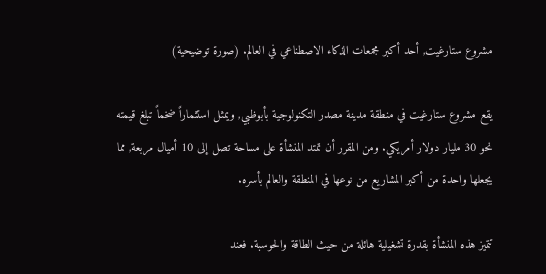مشروع ستارغيت, أحد أكبر مجمعات الذكاء الاصطناعي في العالم. (صورة توضيحية)

يقع مشروع ستارغيت في منطقة مدينة مصدر التكنولوجية بأبوظبي, ويمثل استثماراً ضخماً تبلغ قيمته نحو 30 مليار دولار أمريكي. ومن المقرر أن تمتد المنشأة على مساحة تصل إلى 10 أميال مربعة, مما يجعلها واحدة من أكبر المشاريع من نوعها في المنطقة والعالم بأسره.

تتميز هذه المنشأة بقدرة تشغيلية هائلة من حيث الطاقة والحوسبة. فعند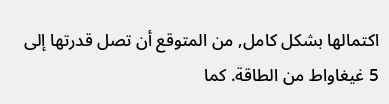اكتمالها بشكل كامل, من المتوقع أن تصل قدرتها إلى 5 غيغاواط من الطاقة. كما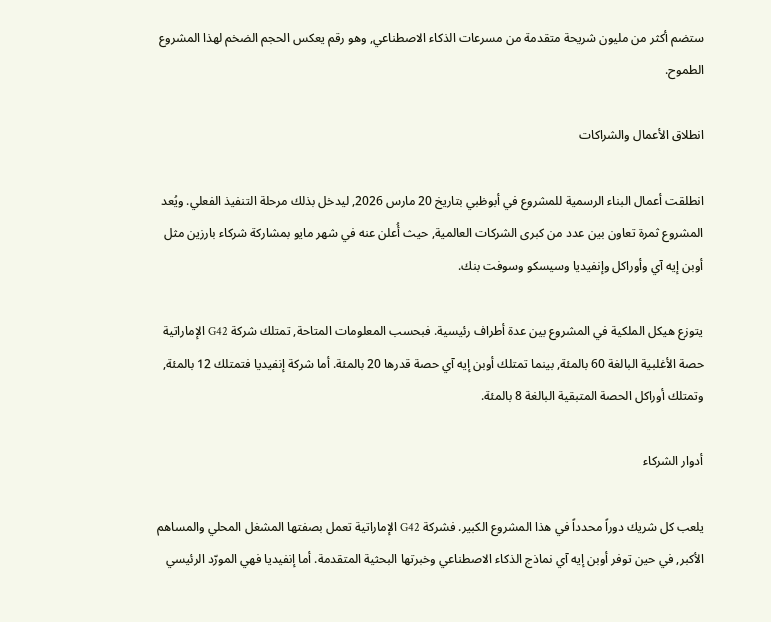ستضم أكثر من مليون شريحة متقدمة من مسرعات الذكاء الاصطناعي, وهو رقم يعكس الحجم الضخم لهذا المشروع الطموح.

انطلاق الأعمال والشراكات

انطلقت أعمال البناء الرسمية للمشروع في أبوظبي بتاريخ 20 مارس 2026, ليدخل بذلك مرحلة التنفيذ الفعلي. ويُعد المشروع ثمرة تعاون بين عدد من كبرى الشركات العالمية, حيث أُعلن عنه في شهر مايو بمشاركة شركاء بارزين مثل أوبن إيه آي وأوراكل وإنفيديا وسيسكو وسوفت بنك.

يتوزع هيكل الملكية في المشروع بين عدة أطراف رئيسية. فبحسب المعلومات المتاحة, تمتلك شركة G42 الإماراتية حصة الأغلبية البالغة 60 بالمئة, بينما تمتلك أوبن إيه آي حصة قدرها 20 بالمئة. أما شركة إنفيديا فتمتلك 12 بالمئة, وتمتلك أوراكل الحصة المتبقية البالغة 8 بالمئة.

أدوار الشركاء

يلعب كل شريك دوراً محدداً في هذا المشروع الكبير. فشركة G42 الإماراتية تعمل بصفتها المشغل المحلي والمساهم الأكبر, في حين توفر أوبن إيه آي نماذج الذكاء الاصطناعي وخبرتها البحثية المتقدمة. أما إنفيديا فهي المورّد الرئيسي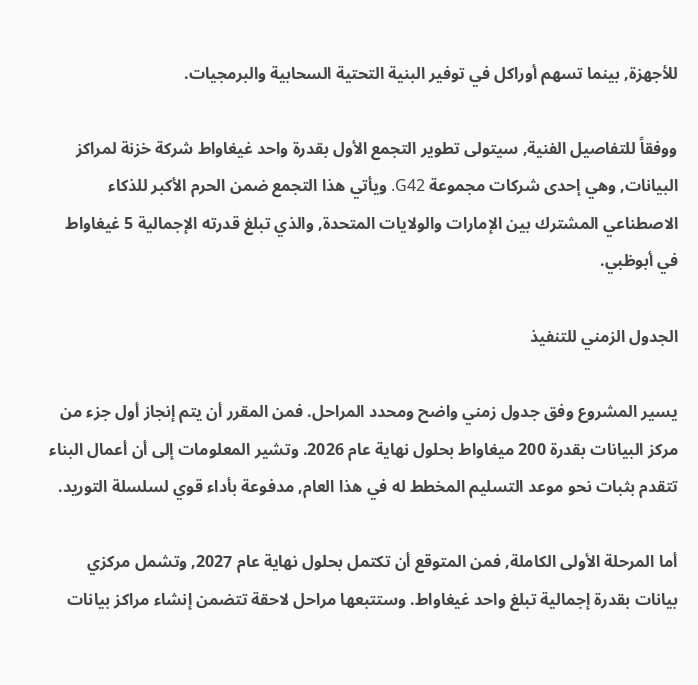للأجهزة, بينما تسهم أوراكل في توفير البنية التحتية السحابية والبرمجيات.

ووفقاً للتفاصيل الفنية, سيتولى تطوير التجمع الأول بقدرة واحد غيغاواط شركة خزنة لمراكز البيانات, وهي إحدى شركات مجموعة G42. ويأتي هذا التجمع ضمن الحرم الأكبر للذكاء الاصطناعي المشترك بين الإمارات والولايات المتحدة, والذي تبلغ قدرته الإجمالية 5 غيغاواط في أبوظبي.

الجدول الزمني للتنفيذ

يسير المشروع وفق جدول زمني واضح ومحدد المراحل. فمن المقرر أن يتم إنجاز أول جزء من مركز البيانات بقدرة 200 ميغاواط بحلول نهاية عام 2026. وتشير المعلومات إلى أن أعمال البناء تتقدم بثبات نحو موعد التسليم المخطط له في هذا العام, مدفوعة بأداء قوي لسلسلة التوريد.

أما المرحلة الأولى الكاملة, فمن المتوقع أن تكتمل بحلول نهاية عام 2027, وتشمل مركزي بيانات بقدرة إجمالية تبلغ واحد غيغاواط. وستتبعها مراحل لاحقة تتضمن إنشاء مراكز بيانات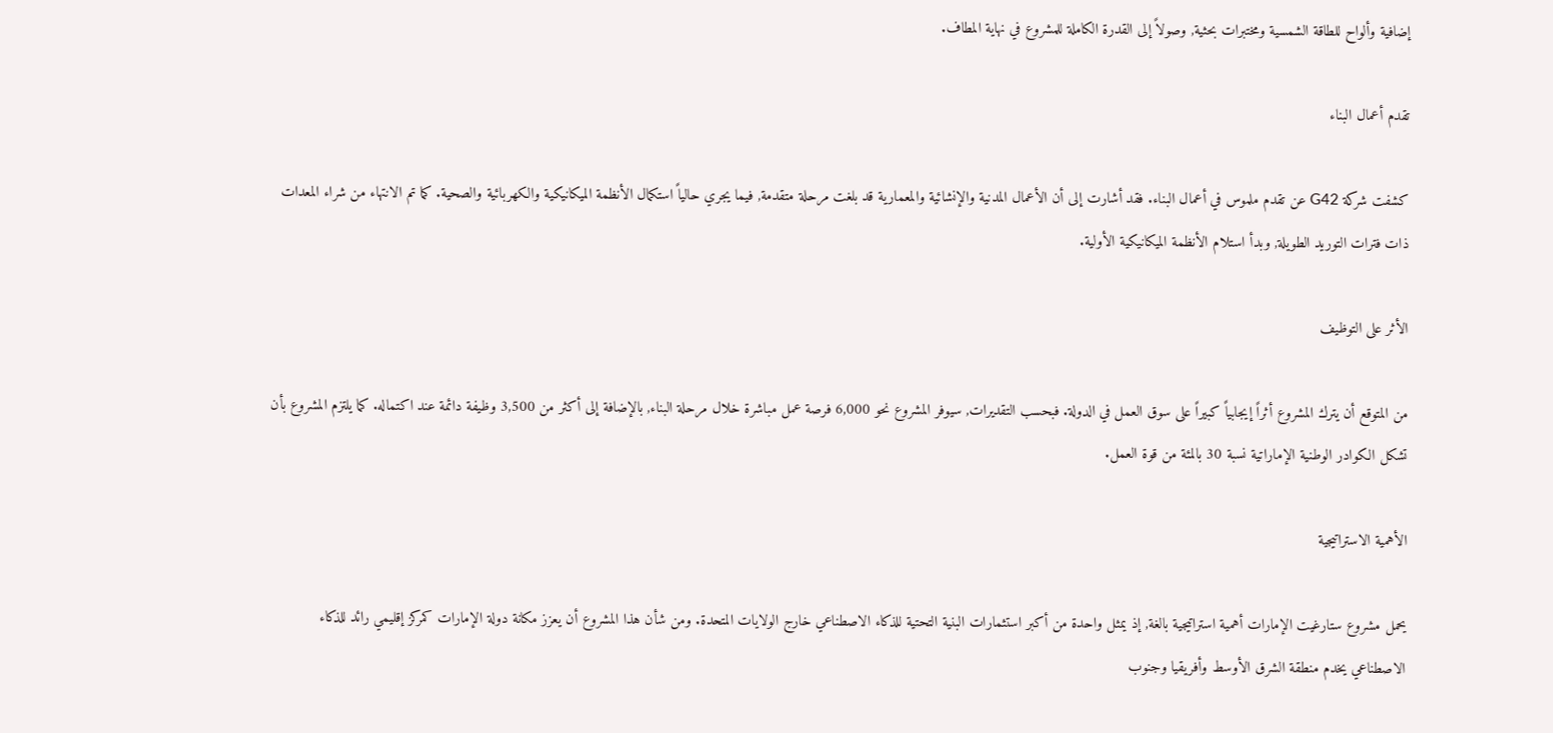إضافية وألواح للطاقة الشمسية ومختبرات بحثية, وصولاً إلى القدرة الكاملة للمشروع في نهاية المطاف.

تقدم أعمال البناء

كشفت شركة G42 عن تقدم ملموس في أعمال البناء. فقد أشارت إلى أن الأعمال المدنية والإنشائية والمعمارية قد بلغت مرحلة متقدمة, فيما يجري حالياً استكمال الأنظمة الميكانيكية والكهربائية والصحية. كما تم الانتهاء من شراء المعدات ذات فترات التوريد الطويلة, وبدأ استلام الأنظمة الميكانيكية الأولية.

الأثر على التوظيف

من المتوقع أن يترك المشروع أثراً إيجابياً كبيراً على سوق العمل في الدولة. فبحسب التقديرات, سيوفر المشروع نحو 6,000 فرصة عمل مباشرة خلال مرحلة البناء, بالإضافة إلى أكثر من 3,500 وظيفة دائمة عند اكتماله. كما يلتزم المشروع بأن تشكل الكوادر الوطنية الإماراتية نسبة 30 بالمئة من قوة العمل.

الأهمية الاستراتيجية

يحمل مشروع ستارغيت الإمارات أهمية استراتيجية بالغة, إذ يمثل واحدة من أكبر استثمارات البنية التحتية للذكاء الاصطناعي خارج الولايات المتحدة. ومن شأن هذا المشروع أن يعزز مكانة دولة الإمارات كمركز إقليمي رائد للذكاء الاصطناعي يخدم منطقة الشرق الأوسط وأفريقيا وجنوب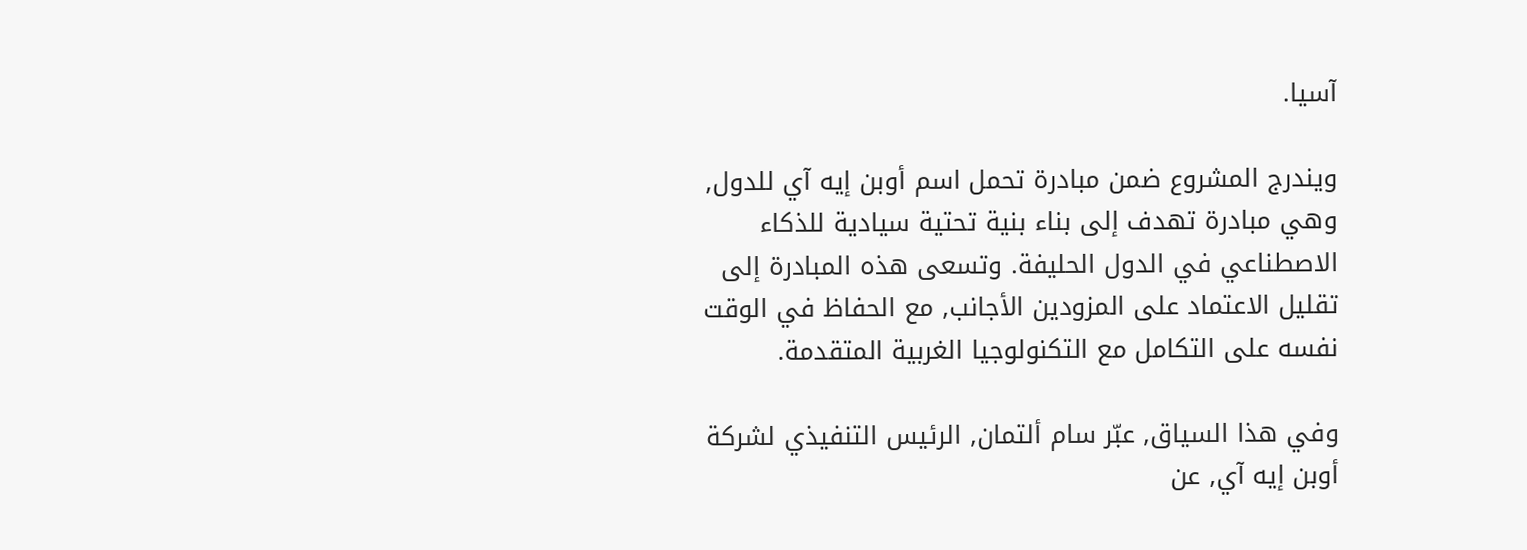آسيا.

ويندرج المشروع ضمن مبادرة تحمل اسم أوبن إيه آي للدول, وهي مبادرة تهدف إلى بناء بنية تحتية سيادية للذكاء الاصطناعي في الدول الحليفة. وتسعى هذه المبادرة إلى تقليل الاعتماد على المزودين الأجانب, مع الحفاظ في الوقت نفسه على التكامل مع التكنولوجيا الغربية المتقدمة.

وفي هذا السياق, عبّر سام ألتمان, الرئيس التنفيذي لشركة أوبن إيه آي, عن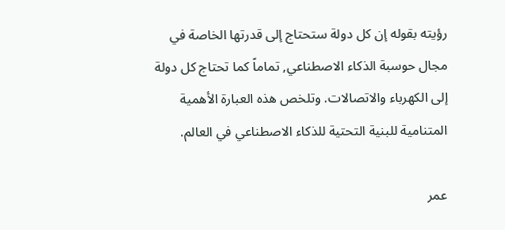رؤيته بقوله إن كل دولة ستحتاج إلى قدرتها الخاصة في مجال حوسبة الذكاء الاصطناعي, تماماً كما تحتاج كل دولة إلى الكهرباء والاتصالات. وتلخص هذه العبارة الأهمية المتنامية للبنية التحتية للذكاء الاصطناعي في العالم.

عمر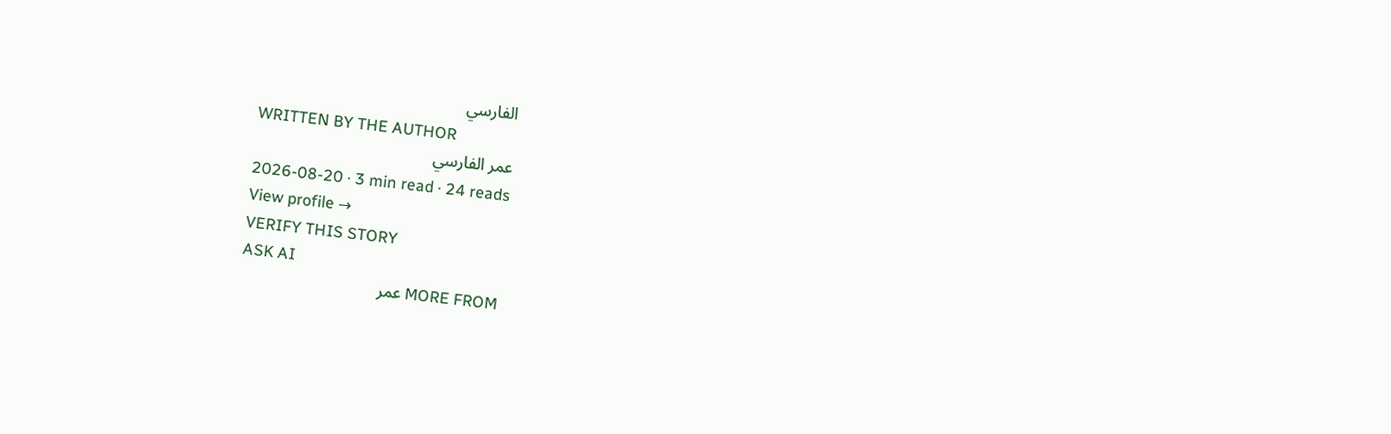الفارسي
WRITTEN BY THE AUTHOR
عمر الفارسي
2026-08-20 · 3 min read · 24 reads
View profile →
VERIFY THIS STORY
ASK AI
MORE FROM عمر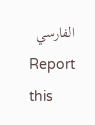الفارسي
Report this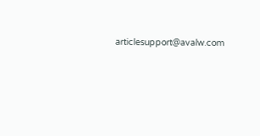articlesupport@avalw.com